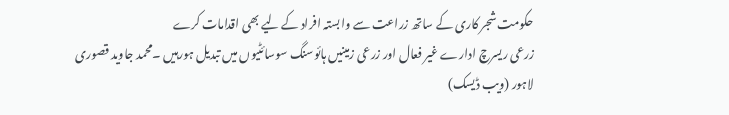حکومت شجر کاری کے ساتھ زراعت سے وابستہ افراد کے لیے بھی اقدامات کرے
زرعی ریسرچ ادارے غیر فعال اور زرعی زمینیں ہائوسنگ سوسائٹیوں میں تبدیل ہورہیں ۔محمد جاوید قصوری
لاہور (ویب ڈیسک)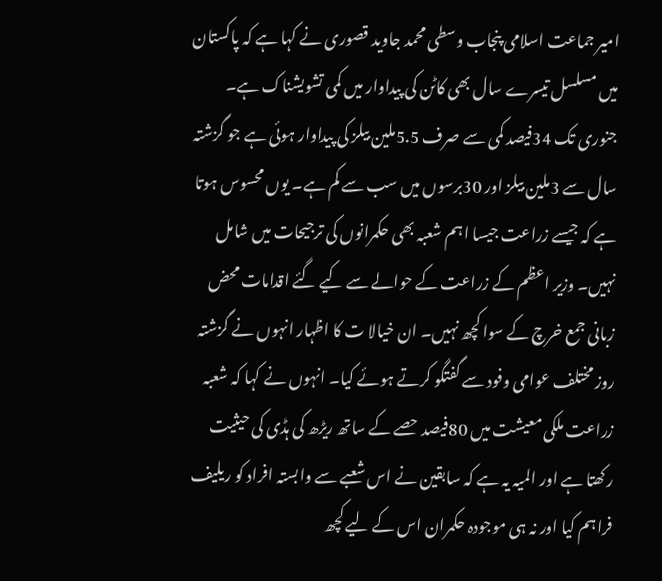امیر جماعت اسلامی پنجاب وسطی محمد جاوید قصوری نے کہا ہے کہ پاکستان میں مسلسل تیسرے سال بھی کاٹن کی پیداوار میں کمی تشویشناک ہے۔ جنوری تک 34فیصد کمی سے صرف 5.5ملین بیلز کی پیداوار ہوئی ہے جو گزشتہ سال سے 3ملین بیلز اور 30برسوں میں سب سے کم ہے۔ یوں محسوس ہوتا ہے کہ جیسے زراعت جیسا اہم شعبہ بھی حکمرانوں کی ترجیحات میں شامل نہیں۔ وزیر اعظم کے زراعت کے حوالے سے کیے گئے اقدامات محض زبانی جمع خرچ کے سوا کچھ نہیں۔ ان خیالا ت کا اظہار انہوں نے گزشتہ روز مختلف عوامی وفود سے گفتگو کرتے ہوئے کیا۔ انہوں نے کہا کہ شعبہ زراعت ملکی معیشت میں 80فیصد حصے کے ساتھ ریڑھ کی ہڈی کی حیثیت رکھتا ہے اور المیہ یہ ہے کہ سابقین نے اس شعبے سے وابستہ افراد کو ریلیف فراہم کیا اور نہ ہی موجودہ حکمران اس کے لیے کچھ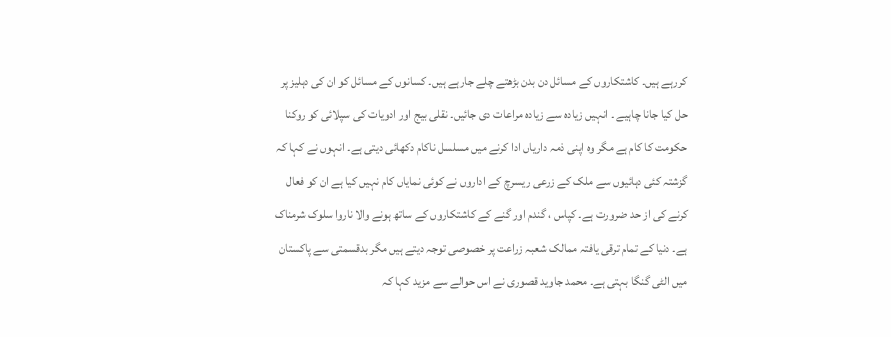کررہے ہیں۔ کاشتکاروں کے مسائل دن بدن بڑھتے چلے جارہے ہیں۔ کسانوں کے مسائل کو ان کی دہلیز پر حل کیا جانا چاہیے ۔ انہیں زیادہ سے زیادہ مراعات دی جائیں۔ نقلی بیج اور ادویات کی سپلائی کو روکنا حکومت کا کام ہے مگر وہ اپنی ذمہ داریاں ادا کرنے میں مسلسل ناکام دکھائی دیتی ہے۔ انہوں نے کہا کہ گزشتہ کئی دہائیوں سے ملک کے زرعی ریسرچ کے اداروں نے کوئی نمایاں کام نہیں کیا ہے ان کو فعال کرنے کی از حد ضرورت ہے۔ کپاس ، گندم اور گنے کے کاشتکاروں کے ساتھ ہونے والا ناروا سلوک شرمناک ہے۔ دنیا کے تمام ترقی یافتہ ممالک شعبہ زراعت پر خصوصی توجہ دیتے ہیں مگر بدقسمتی سے پاکستان میں الٹی گنگا بہتی ہے۔ محمد جاوید قصوری نے اس حوالے سے مزید کہا کہ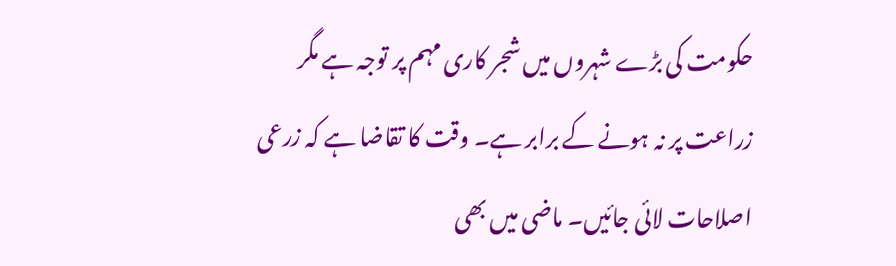حکومت کی بڑے شہروں میں شجر کاری مہم پر توجہ ہے مگر زراعت پر نہ ہونے کے برابر ہے۔ وقت کا تقاضا ہے کہ زرعی اصلاحات لائی جائیں۔ ماضی میں بھی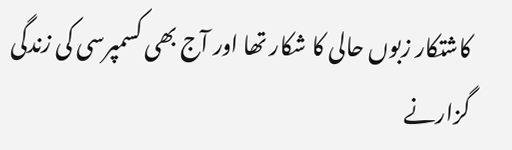کاشتکار زبوں حالی کا شکار تھا اور آج بھی کسمپرسی کی زندگی گزارنے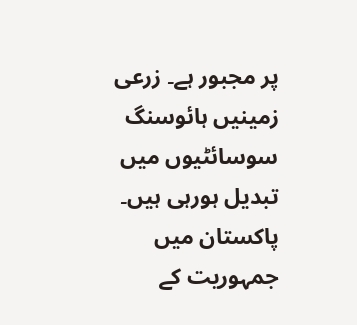پر مجبور ہے۔ زرعی زمینیں ہائوسنگ سوسائٹیوں میں تبدیل ہورہی ہیں۔ پاکستان میں جمہوریت کے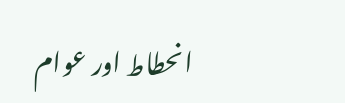انحطاط اور عوام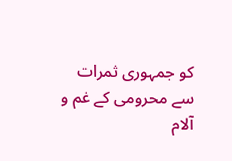کو جمہوری ثمرات سے محرومی کے غم و آلام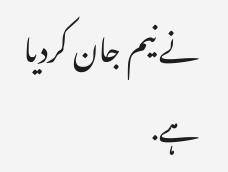نے نیم جان کردیا ہے.